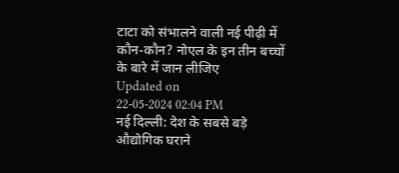टाटा को संभालने वाली नई पीढ़ी में कौन-कौन? नोएल के इन तीन बच्चों के बारे में जान लीजिए
Updated on
22-05-2024 02:04 PM
नई दिल्ली: देश के सबसे बड़े औद्योगिक घराने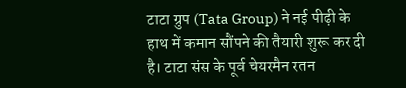टाटा ग्रुप (Tata Group) ने नई पीढ़ी के हाथ में कमान सौंपने की तैयारी शुरू कर दी है। टाटा संस के पूर्व चेयरमैन रतन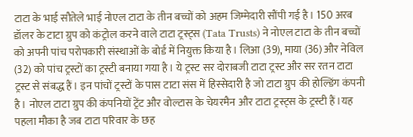टाटा के भाई सौतेले भाई नोएल टाटा के तीन बच्चों को अहम जिम्मेदारी सौंपी गई है। 150 अरब डॉलर के टाटा ग्रुप को कंट्रोल करने वाले टाटा ट्रस्ट्स (Tata Trusts) ने नोएल टाटा के तीन बच्चों को अपनी पांच परोपकारी संस्थाओं के बोर्ड में नियुक्त किया है। लिआ (39), माया (36) और नेविल (32) को पांच ट्रस्टों का ट्रस्टी बनाया गया है। ये ट्रस्ट सर दोराबजी टाटा ट्रस्ट और सर रतन टाटा ट्रस्ट से संबद्ध हैं। इन पांचों ट्रस्टों के पास टाटा संस में हिस्सेदारी है जो टाटा ग्रुप की होल्डिंग कंपनी है। नोएल टाटा ग्रुप की कंपनियों ट्रेंट और वोल्टास के चेयरमैन और टाटा ट्रस्ट्स के ट्रस्टी हैं।यह पहला मौका है जब टाटा परिवार के छह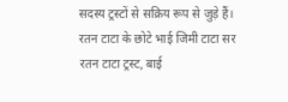सदस्य ट्रस्टों से सक्रिय रूप से जुड़े हैं। रतन टाटा के छोटे भाई जिमी टाटा सर रतन टाटा ट्रस्ट, बाई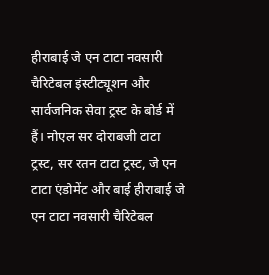हीराबाई जे एन टाटा नवसारी चैरिटेबल इंस्टीट्यूशन और सार्वजनिक सेवा ट्रस्ट के बोर्ड में हैं। नोएल सर दोराबजी टाटा ट्रस्ट, सर रतन टाटा ट्रस्ट, जे एन टाटा एंडोमेंट और बाई हीराबाई जे एन टाटा नवसारी चैरिटेबल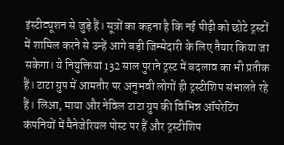इंस्टीट्यूशन से जुड़े हैं। सूत्रों का कहना है कि नई पीढ़ी को छोटे ट्रस्टों में शामिल करने से उन्हें आगे बड़ी जिम्मेदारी के लिए तैयार किया जा सकेगा। ये नियुक्तियां 132 साल पुराने ट्रस्ट में बदलाव का भी प्रतीक हैं। टाटा ग्रुप में आमतौर पर अनुभवी लोगों ही ट्रस्टीशिप संभालते रहे हैं। लिआ, माया और नेविल टाटा ग्रुप की विभिन्न ऑपरेटिंग कंपनियों में मैनेजेरियल पोस्ट पर हैं और ट्रस्टीशिप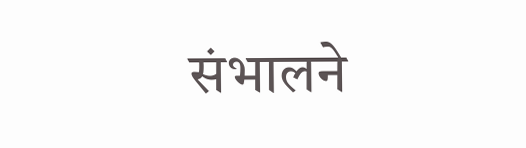संभालने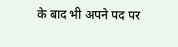के बाद भी अपने पद पर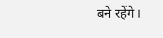बने रहेंगे।